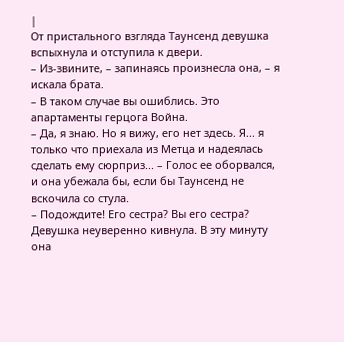|
От пристального взгляда Таунсенд девушка вспыхнула и отступила к двери.
– Из-звините, – запинаясь произнесла она, – я искала брата.
– В таком случае вы ошиблись. Это апартаменты герцога Война.
– Да, я знаю. Но я вижу, его нет здесь. Я... я только что приехала из Метца и надеялась сделать ему сюрприз... – Голос ее оборвался, и она убежала бы, если бы Таунсенд не вскочила со стула.
– Подождите! Его сестра? Вы его сестра? Девушка неуверенно кивнула. В эту минуту она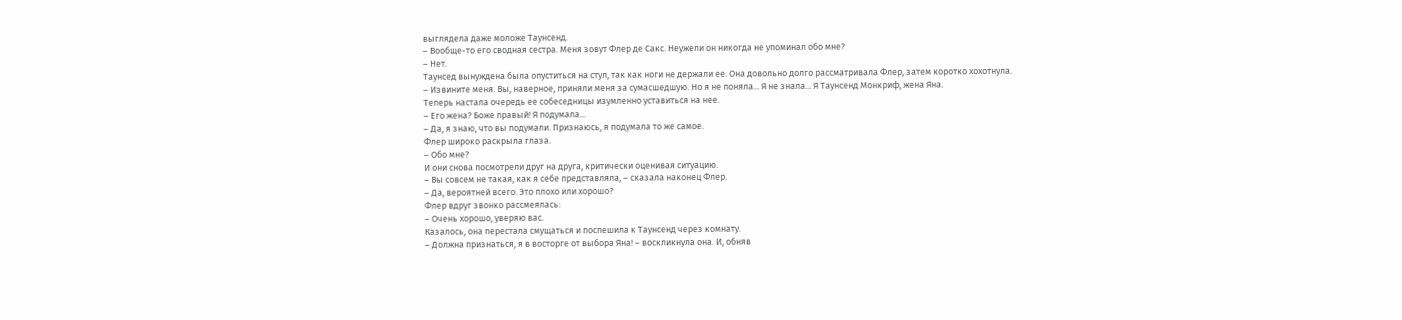выглядела даже моложе Таунсенд.
– Вообще-то его сводная сестра. Меня зовут Флер де Сакс. Неужели он никогда не упоминал обо мне?
– Нет.
Таунсед вынуждена была опуститься на стул, так как ноги не держали ее. Она довольно долго рассматривала Флер, затем коротко хохотнула.
– Извините меня. Вы, наверное, приняли меня за сумасшедшую. Но я не поняла... Я не знала... Я Таунсенд Монкриф, жена Яна.
Теперь настала очередь ее собеседницы изумленно уставиться на нее.
– Его жена? Боже правый! Я подумала...
– Да, я знаю, что вы подумали. Признаюсь, я подумала то же самое.
Флер широко раскрыла глаза.
– Обо мне?
И они снова посмотрели друг на друга, критически оценивая ситуацию.
– Вы совсем не такая, как я себе представляла, – сказала наконец Флер.
– Да, вероятней всего. Это плохо или хорошо?
Флер вдруг звонко рассмеялась:
– Очень хорошо, уверяю вас.
Казалось, она перестала смущаться и поспешила к Таунсенд через комнату.
– Должна признаться, я в восторге от выбора Яна! – воскликнула она. И, обняв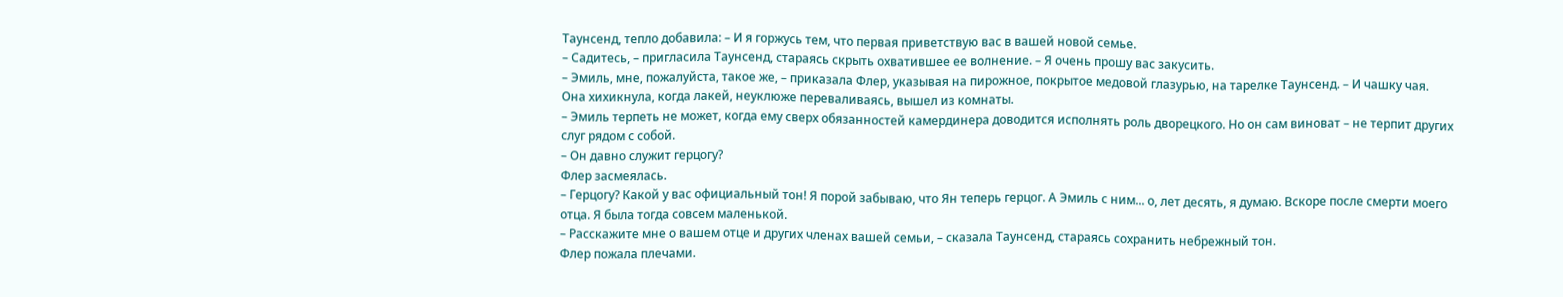Таунсенд, тепло добавила: – И я горжусь тем, что первая приветствую вас в вашей новой семье.
– Садитесь, – пригласила Таунсенд, стараясь скрыть охватившее ее волнение. – Я очень прошу вас закусить.
– Эмиль, мне, пожалуйста, такое же, – приказала Флер, указывая на пирожное, покрытое медовой глазурью, на тарелке Таунсенд. – И чашку чая.
Она хихикнула, когда лакей, неуклюже переваливаясь, вышел из комнаты.
– Эмиль терпеть не может, когда ему сверх обязанностей камердинера доводится исполнять роль дворецкого. Но он сам виноват – не терпит других слуг рядом с собой.
– Он давно служит герцогу?
Флер засмеялась.
– Герцогу? Какой у вас официальный тон! Я порой забываю, что Ян теперь герцог. А Эмиль с ним... о, лет десять, я думаю. Вскоре после смерти моего отца. Я была тогда совсем маленькой.
– Расскажите мне о вашем отце и других членах вашей семьи, – сказала Таунсенд, стараясь сохранить небрежный тон.
Флер пожала плечами.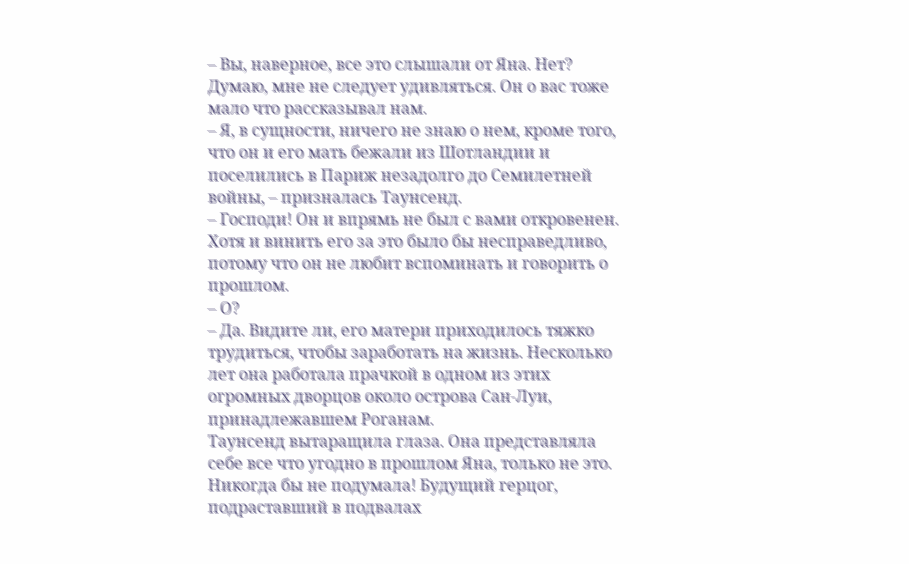– Вы, наверное, все это слышали от Яна. Нет? Думаю, мне не следует удивляться. Он о вас тоже мало что рассказывал нам.
– Я, в сущности, ничего не знаю о нем, кроме того, что он и его мать бежали из Шотландии и поселились в Париж незадолго до Семилетней войны, – призналась Таунсенд.
– Господи! Он и впрямь не был с вами откровенен. Хотя и винить его за это было бы несправедливо, потому что он не любит вспоминать и говорить о прошлом.
– О?
– Да. Видите ли, его матери приходилось тяжко трудиться, чтобы заработать на жизнь. Несколько лет она работала прачкой в одном из этих огромных дворцов около острова Сан-Луи, принадлежавшем Роганам.
Таунсенд вытаращила глаза. Она представляла себе все что угодно в прошлом Яна, только не это. Никогда бы не подумала! Будущий герцог, подраставший в подвалах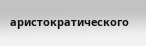аристократического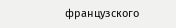французского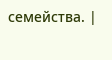семейства. |